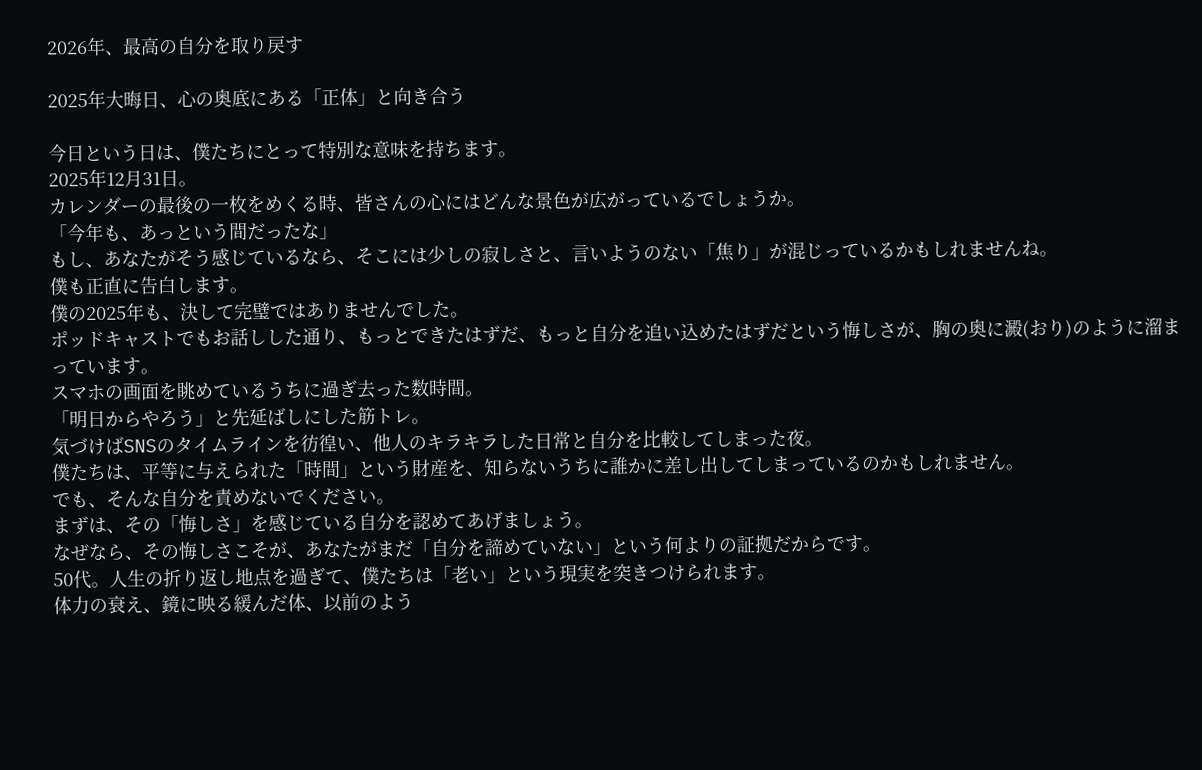2026年、最高の自分を取り戻す

2025年大晦日、心の奥底にある「正体」と向き合う

今日という日は、僕たちにとって特別な意味を持ちます。
2025年12月31日。
カレンダーの最後の一枚をめくる時、皆さんの心にはどんな景色が広がっているでしょうか。
「今年も、あっという間だったな」
もし、あなたがそう感じているなら、そこには少しの寂しさと、言いようのない「焦り」が混じっているかもしれませんね。
僕も正直に告白します。
僕の2025年も、決して完璧ではありませんでした。
ポッドキャストでもお話しした通り、もっとできたはずだ、もっと自分を追い込めたはずだという悔しさが、胸の奥に澱(おり)のように溜まっています。
スマホの画面を眺めているうちに過ぎ去った数時間。
「明日からやろう」と先延ばしにした筋トレ。
気づけばSNSのタイムラインを彷徨い、他人のキラキラした日常と自分を比較してしまった夜。
僕たちは、平等に与えられた「時間」という財産を、知らないうちに誰かに差し出してしまっているのかもしれません。
でも、そんな自分を責めないでください。
まずは、その「悔しさ」を感じている自分を認めてあげましょう。
なぜなら、その悔しさこそが、あなたがまだ「自分を諦めていない」という何よりの証拠だからです。
50代。人生の折り返し地点を過ぎて、僕たちは「老い」という現実を突きつけられます。
体力の衰え、鏡に映る緩んだ体、以前のよう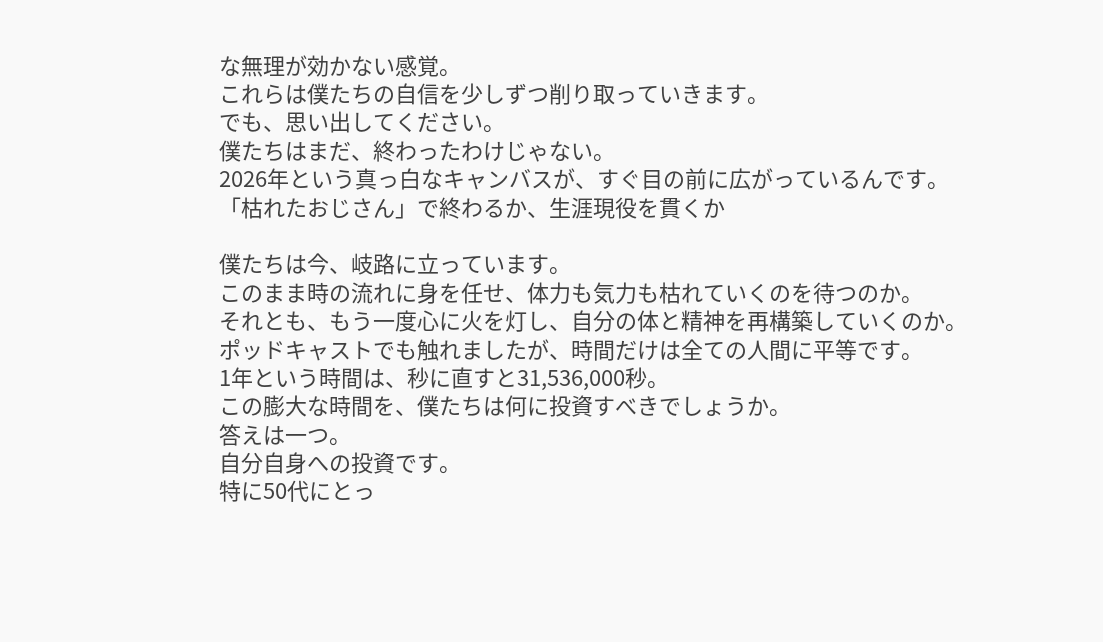な無理が効かない感覚。
これらは僕たちの自信を少しずつ削り取っていきます。
でも、思い出してください。
僕たちはまだ、終わったわけじゃない。
2026年という真っ白なキャンバスが、すぐ目の前に広がっているんです。
「枯れたおじさん」で終わるか、生涯現役を貫くか

僕たちは今、岐路に立っています。
このまま時の流れに身を任せ、体力も気力も枯れていくのを待つのか。
それとも、もう一度心に火を灯し、自分の体と精神を再構築していくのか。
ポッドキャストでも触れましたが、時間だけは全ての人間に平等です。
1年という時間は、秒に直すと31,536,000秒。
この膨大な時間を、僕たちは何に投資すべきでしょうか。
答えは一つ。
自分自身への投資です。
特に50代にとっ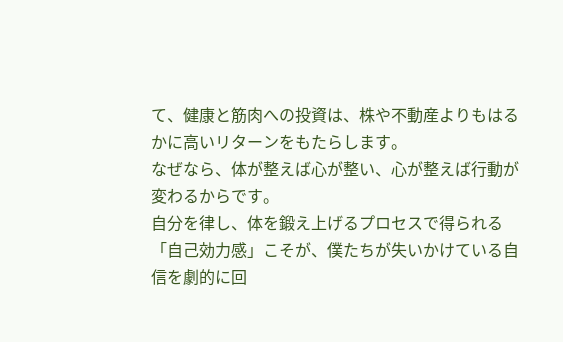て、健康と筋肉への投資は、株や不動産よりもはるかに高いリターンをもたらします。
なぜなら、体が整えば心が整い、心が整えば行動が変わるからです。
自分を律し、体を鍛え上げるプロセスで得られる「自己効力感」こそが、僕たちが失いかけている自信を劇的に回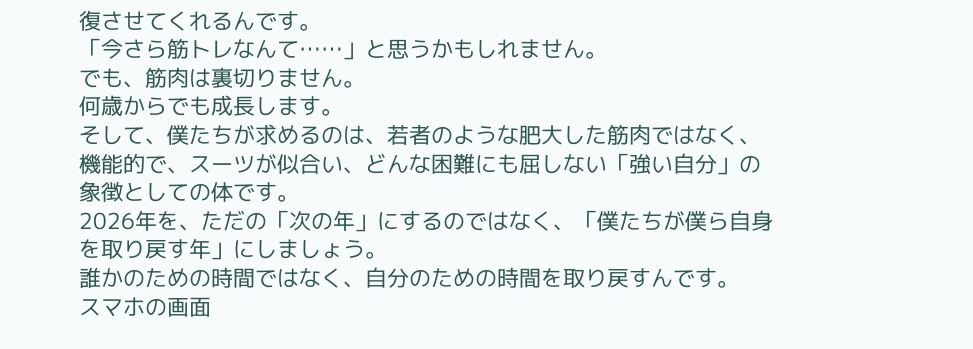復させてくれるんです。
「今さら筋トレなんて……」と思うかもしれません。
でも、筋肉は裏切りません。
何歳からでも成長します。
そして、僕たちが求めるのは、若者のような肥大した筋肉ではなく、機能的で、スーツが似合い、どんな困難にも屈しない「強い自分」の象徴としての体です。
2026年を、ただの「次の年」にするのではなく、「僕たちが僕ら自身を取り戻す年」にしましょう。
誰かのための時間ではなく、自分のための時間を取り戻すんです。
スマホの画面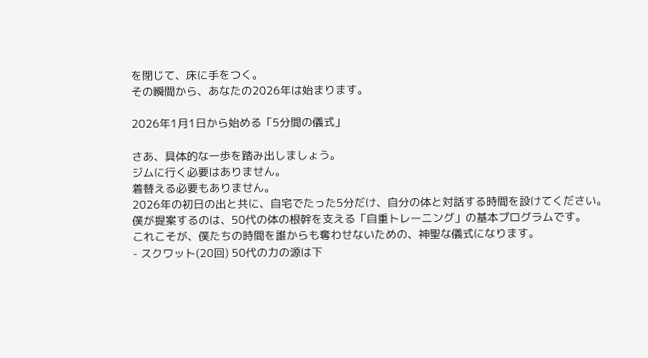を閉じて、床に手をつく。
その瞬間から、あなたの2026年は始まります。

2026年1月1日から始める「5分間の儀式」

さあ、具体的な一歩を踏み出しましょう。
ジムに行く必要はありません。
着替える必要もありません。
2026年の初日の出と共に、自宅でたった5分だけ、自分の体と対話する時間を設けてください。
僕が提案するのは、50代の体の根幹を支える「自重トレーニング」の基本プログラムです。
これこそが、僕たちの時間を誰からも奪わせないための、神聖な儀式になります。
- スクワット(20回) 50代の力の源は下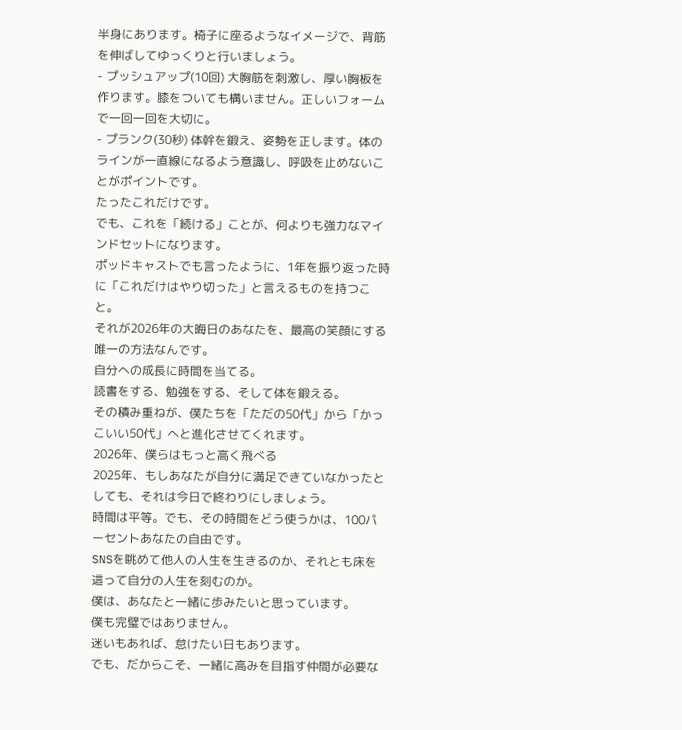半身にあります。椅子に座るようなイメージで、背筋を伸ばしてゆっくりと行いましょう。
- プッシュアップ(10回) 大胸筋を刺激し、厚い胸板を作ります。膝をついても構いません。正しいフォームで一回一回を大切に。
- プランク(30秒) 体幹を鍛え、姿勢を正します。体のラインが一直線になるよう意識し、呼吸を止めないことがポイントです。
たったこれだけです。
でも、これを「続ける」ことが、何よりも強力なマインドセットになります。
ポッドキャストでも言ったように、1年を振り返った時に「これだけはやり切った」と言えるものを持つこと。
それが2026年の大晦日のあなたを、最高の笑顔にする唯一の方法なんです。
自分への成長に時間を当てる。
読書をする、勉強をする、そして体を鍛える。
その積み重ねが、僕たちを「ただの50代」から「かっこいい50代」へと進化させてくれます。
2026年、僕らはもっと高く飛べる
2025年、もしあなたが自分に満足できていなかったとしても、それは今日で終わりにしましょう。
時間は平等。でも、その時間をどう使うかは、100パーセントあなたの自由です。
SNSを眺めて他人の人生を生きるのか、それとも床を這って自分の人生を刻むのか。
僕は、あなたと一緒に歩みたいと思っています。
僕も完璧ではありません。
迷いもあれば、怠けたい日もあります。
でも、だからこそ、一緒に高みを目指す仲間が必要な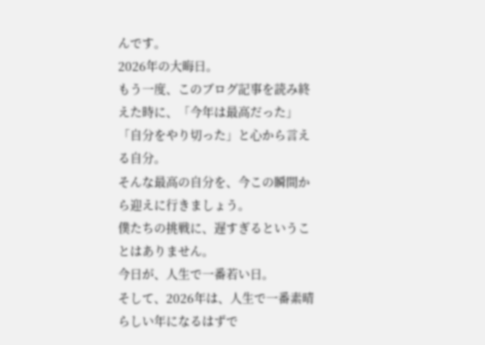んです。
2026年の大晦日。
もう一度、このブログ記事を読み終えた時に、「今年は最高だった」「自分をやり切った」と心から言える自分。
そんな最高の自分を、今この瞬間から迎えに行きましょう。
僕たちの挑戦に、遅すぎるということはありません。
今日が、人生で一番若い日。
そして、2026年は、人生で一番素晴らしい年になるはずで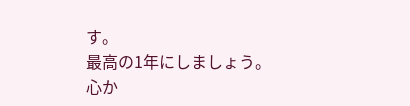す。
最高の1年にしましょう。
心か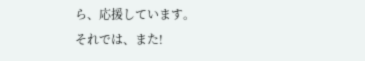ら、応援しています。
それでは、また!